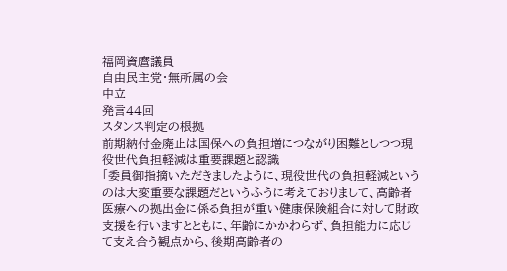福岡資麿議員
自由民主党・無所属の会
中立
発言44回
スタンス判定の根拠
前期納付金廃止は国保への負担増につながり困難としつつ現役世代負担軽減は重要課題と認識
「委員御指摘いただきましたように、現役世代の負担軽減というのは大変重要な課題だというふうに考えておりまして、高齢者医療への拠出金に係る負担が重い健康保険組合に対して財政支援を行いますとともに、年齢にかかわらず、負担能力に応じて支え合う観点から、後期高齢者の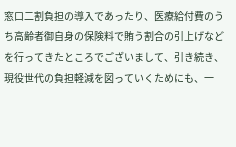窓口二割負担の導入であったり、医療給付費のうち高齢者御自身の保険料で賄う割合の引上げなどを行ってきたところでございまして、引き続き、現役世代の負担軽減を図っていくためにも、一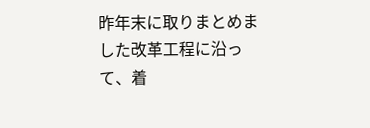昨年末に取りまとめました改革工程に沿って、着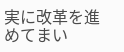実に改革を進めてまい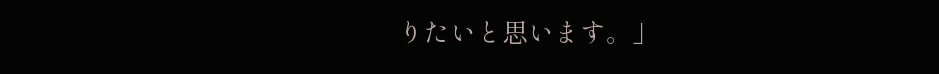りたいと思います。」